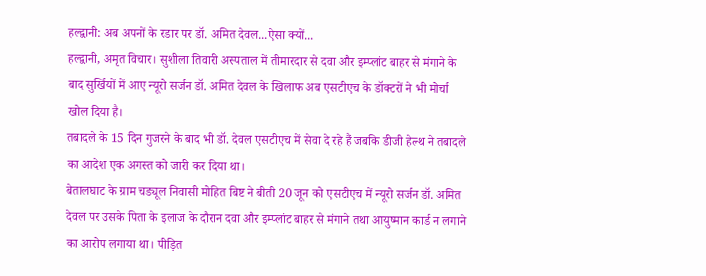हल्द्वानी: अब अपनों के रडार पर डॉ. अमित देवल...ऐसा क्यों...
हल्द्वानी, अमृत विचार। सुशीला तिवारी अस्पताल में तीमारदार से दवा और इम्प्लांट बाहर से मंगाने के बाद सुर्खियों में आए न्यूरो सर्जन डॉ. अमित देवल के खिलाफ अब एसटीएच के डॉक्टरों ने भी मोर्चा खोल दिया है।
तबादले के 15 दिन गुजरने के बाद भी डॉ. देवल एसटीएच में सेवा दे रहे हैं जबकि डीजी हेल्थ ने तबादले का आदेश एक अगस्त को जारी कर दिया था।
बेतालघाट के ग्राम चड्यूल निवासी मोहित बिष्ट ने बीती 20 जून को एसटीएच में न्यूरो सर्जन डॉ. अमित देवल पर उसके पिता के इलाज के दौरान दवा और इम्प्लांट बाहर से मंगाने तथा आयुष्मान कार्ड न लगाने का आरोप लगाया था। पीड़ित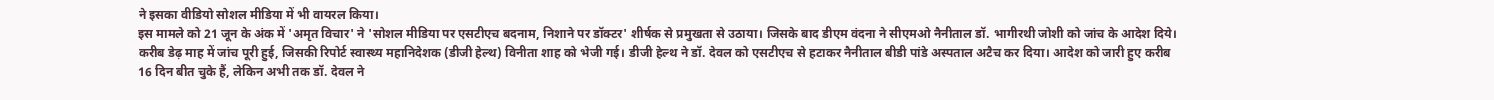ने इसका वीडियो सोशल मीडिया में भी वायरल किया।
इस मामले को 21 जून के अंक में 'अमृत विचार' ने 'सोशल मीडिया पर एसटीएच बदनाम, निशाने पर डॉक्टर' शीर्षक से प्रमुखता से उठाया। जिसके बाद डीएम वंदना ने सीएमओ नैनीताल डॉ. भागीरथी जोशी को जांच के आदेश दिये।
करीब डेढ़ माह में जांच पूरी हुई, जिसकी रिपोर्ट स्वास्थ्य महानिदेशक (डीजी हेल्थ) विनीता शाह को भेजी गई। डीजी हेल्थ ने डॉ. देवल को एसटीएच से हटाकर नैनीताल बीडी पांडे अस्पताल अटैच कर दिया। आदेश को जारी हुए करीब 16 दिन बीत चुके हैं, लेकिन अभी तक डॉ. देवल ने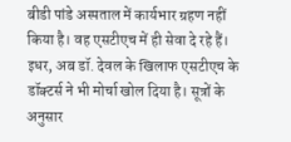बीडी पांडे अस्पताल में कार्यभार ग्रहण नहीं किया है। वह एसटीएच में ही सेवा दे रहे हैं।
इधर, अब डॉ. देवल के खिलाफ एसटीएच के डॉक्टर्स ने भी मोर्चा खोल दिया है। सूत्रों के अनुसार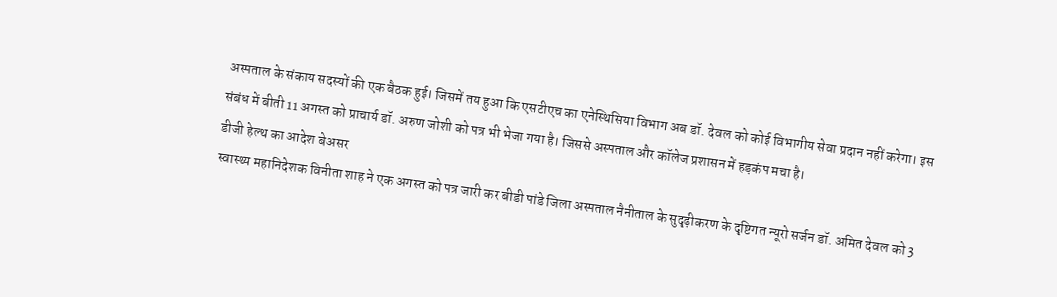अस्पताल के संकाय सदस्यों की एक बैठक हुई। जिसमें तय हुआ कि एसटीएच का एनेस्थिसिया विभाग अब डॉ. देवल को कोई विभागीय सेवा प्रदान नहीं करेगा। इस संबंध में बीती 11 अगस्त को प्राचार्य डॉ. अरुण जोशी को पत्र भी भेजा गया है। जिससे अस्पताल और कॉलेज प्रशासन में हड़कंप मचा है।
डीजी हेल्थ का आदेश बेअसर
स्वास्थ्य महानिदेशक विनीता शाह ने एक अगस्त को पत्र जारी कर बीडी पांडे जिला अस्पताल नैनीताल के सुदृढ़ीकरण के दृष्टिगत न्यूरो सर्जन डॉ. अमित देवल को 3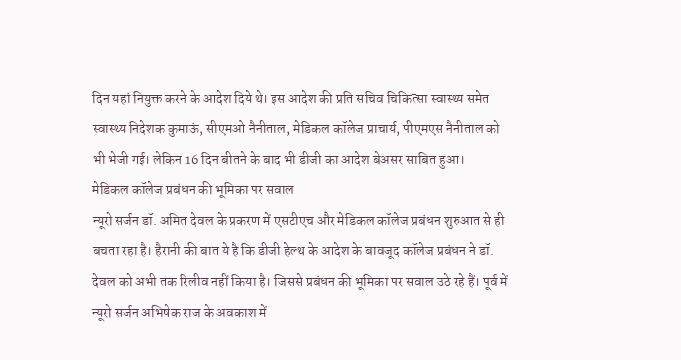दिन यहां नियुक्त करने के आदेश दिये थे। इस आदेश की प्रति सचिव चिकित्सा स्वास्थ्य समेत स्वास्थ्य निदेशक कुमाऊं, सीएमओ नैनीताल, मेडिकल कॉलेज प्राचार्य, पीएमएस नैनीताल को भी भेजी गई। लेकिन 16 दिन बीतने के बाद भी डीजी का आदेश बेअसर साबित हुआ।
मेडिकल कॉलेज प्रबंधन की भूमिका पर सवाल
न्यूरो सर्जन डॉ. अमित देवल के प्रकरण में एसटीएच और मेडिकल कॉलेज प्रबंधन शुरुआत से ही बचता रहा है। हैरानी की बात ये है कि डीजी हेल्थ के आदेश के बावजूद कॉलेज प्रबंधन ने डॉ. देवल को अभी तक रिलीव नहीं किया है। जिससे प्रबंधन की भूमिका पर सवाल उठे रहे हैं। पूर्व में न्यूरो सर्जन अभिषेक राज के अवकाश में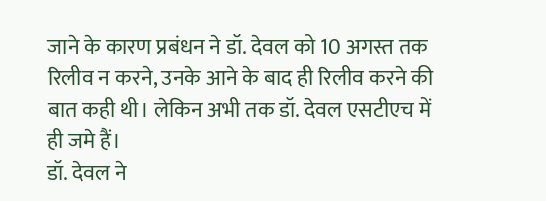जाने के कारण प्रबंधन ने डॉ. देवल को 10 अगस्त तक रिलीव न करने, उनके आने के बाद ही रिलीव करने की बात कही थी। लेकिन अभी तक डॉ. देवल एसटीएच में ही जमे हैं।
डॉ. देवल ने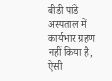बीडी पांडे अस्पताल में कार्यभार ग्रहण नहीं किया है, ऐसी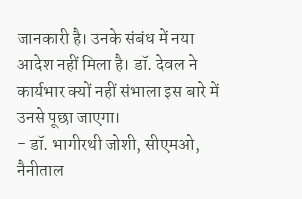जानकारी है। उनके संबंध में नया आदेश नहीं मिला है। डॉ. देवल ने कार्यभार क्यों नहीं संभाला इस बारे में उनसे पूछा जाएगा।
- डॉ. भागीरथी जोशी, सीएमओ, नैनीताल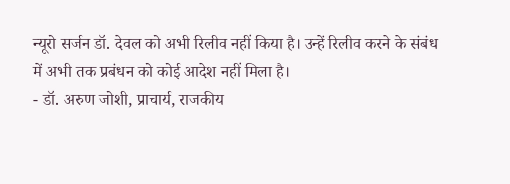न्यूरो सर्जन डॉ. देवल को अभी रिलीव नहीं किया है। उन्हें रिलीव करने के संबंध में अभी तक प्रबंधन को कोई आदेश नहीं मिला है।
- डॉ. अरुण जोशी, प्राचार्य, राजकीय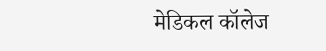मेडिकल कॉलेज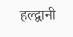हल्द्वानी